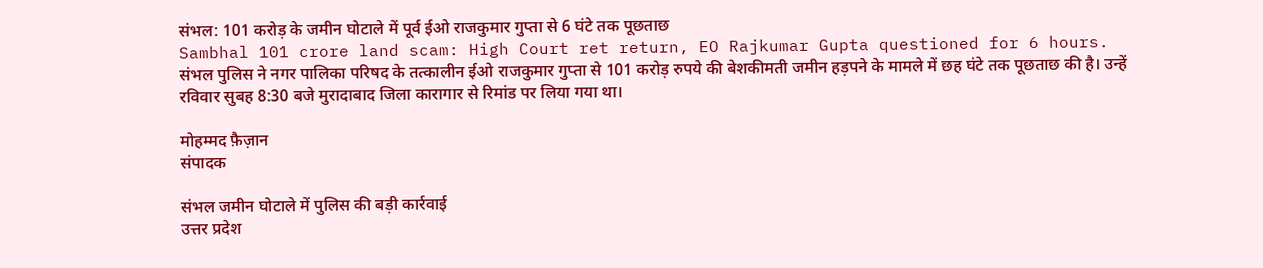संभल: 101 करोड़ के जमीन घोटाले में पूर्व ईओ राजकुमार गुप्ता से 6 घंटे तक पूछताछ
Sambhal 101 crore land scam: High Court ret return, EO Rajkumar Gupta questioned for 6 hours. संभल पुलिस ने नगर पालिका परिषद के तत्कालीन ईओ राजकुमार गुप्ता से 101 करोड़ रुपये की बेशकीमती जमीन हड़पने के मामले में छह घंटे तक पूछताछ की है। उन्हें रविवार सुबह 8:30 बजे मुरादाबाद जिला कारागार से रिमांड पर लिया गया था।

मोहम्मद फ़ैज़ान
संपादक

संभल जमीन घोटाले में पुलिस की बड़ी कार्रवाई
उत्तर प्रदेश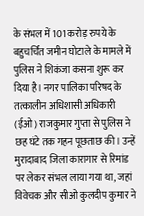के संभल में 101 करोड़ रुपये के बहुचर्चित जमीन घोटाले के मामले में पुलिस ने शिकंजा कसना शुरू कर दिया है। नगर पालिका परिषद के तत्कालीन अधिशासी अधिकारी (ईओ) राजकुमार गुप्ता से पुलिस ने छह घंटे तक गहन पूछताछ की। उन्हें मुरादाबाद जिला कारागार से रिमांड पर लेकर संभल लाया गया था, जहां विवेचक और सीओ कुलदीप कुमार ने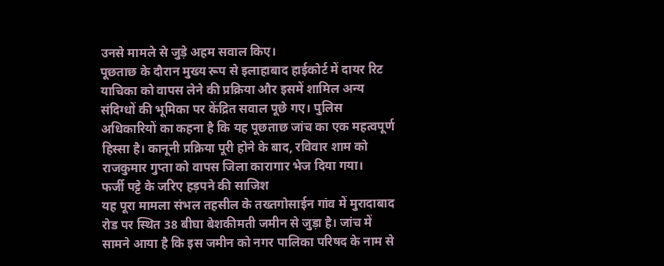उनसे मामले से जुड़े अहम सवाल किए।
पूछताछ के दौरान मुख्य रूप से इलाहाबाद हाईकोर्ट में दायर रिट याचिका को वापस लेने की प्रक्रिया और इसमें शामिल अन्य संदिग्धों की भूमिका पर केंद्रित सवाल पूछे गए। पुलिस अधिकारियों का कहना है कि यह पूछताछ जांच का एक महत्वपूर्ण हिस्सा है। कानूनी प्रक्रिया पूरी होने के बाद, रविवार शाम को राजकुमार गुप्ता को वापस जिला कारागार भेज दिया गया।
फर्जी पट्टे के जरिए हड़पने की साजिश
यह पूरा मामला संभल तहसील के तख्तगोसाईन गांव में मुरादाबाद रोड पर स्थित 38 बीघा बेशकीमती जमीन से जुड़ा है। जांच में सामने आया है कि इस जमीन को नगर पालिका परिषद के नाम से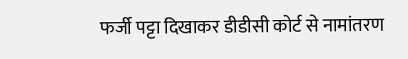फर्जी पट्टा दिखाकर डीडीसी कोर्ट से नामांतरण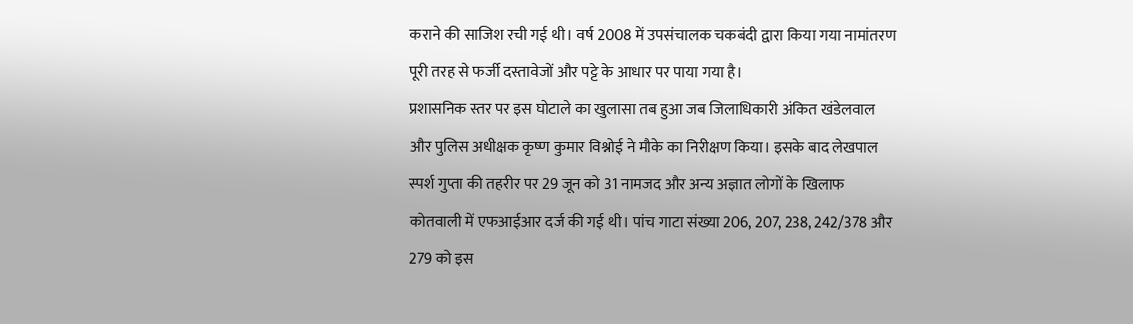कराने की साजिश रची गई थी। वर्ष 2008 में उपसंचालक चकबंदी द्वारा किया गया नामांतरण पूरी तरह से फर्जी दस्तावेजों और पट्टे के आधार पर पाया गया है।
प्रशासनिक स्तर पर इस घोटाले का खुलासा तब हुआ जब जिलाधिकारी अंकित खंडेलवाल और पुलिस अधीक्षक कृष्ण कुमार विश्नोई ने मौके का निरीक्षण किया। इसके बाद लेखपाल स्पर्श गुप्ता की तहरीर पर 29 जून को 31 नामजद और अन्य अज्ञात लोगों के खिलाफ कोतवाली में एफआईआर दर्ज की गई थी। पांच गाटा संख्या 206, 207, 238, 242/378 और 279 को इस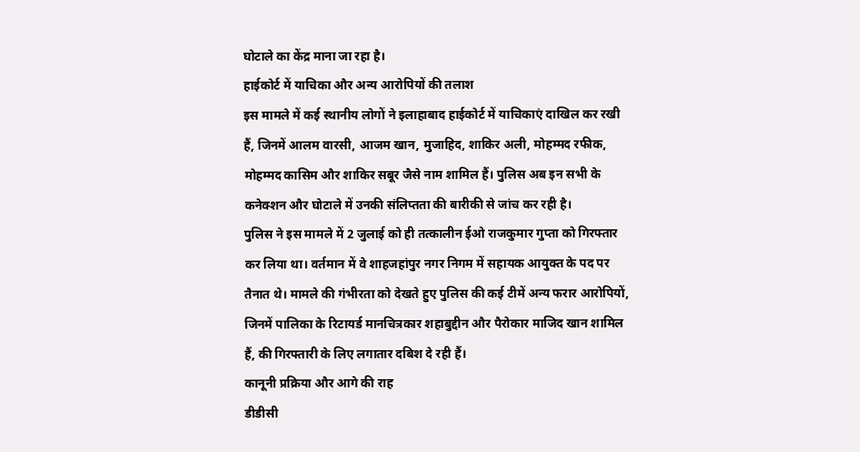घोटाले का केंद्र माना जा रहा है।
हाईकोर्ट में याचिका और अन्य आरोपियों की तलाश
इस मामले में कई स्थानीय लोगों ने इलाहाबाद हाईकोर्ट में याचिकाएं दाखिल कर रखी हैं, जिनमें आलम वारसी, आजम खान, मुजाहिद, शाकिर अली, मोहम्मद रफीक, मोहम्मद कासिम और शाकिर सबूर जैसे नाम शामिल हैं। पुलिस अब इन सभी के कनेक्शन और घोटाले में उनकी संलिप्तता की बारीकी से जांच कर रही है।
पुलिस ने इस मामले में 2 जुलाई को ही तत्कालीन ईओ राजकुमार गुप्ता को गिरफ्तार कर लिया था। वर्तमान में वे शाहजहांपुर नगर निगम में सहायक आयुक्त के पद पर तैनात थे। मामले की गंभीरता को देखते हुए पुलिस की कई टीमें अन्य फरार आरोपियों, जिनमें पालिका के रिटायर्ड मानचित्रकार शहाबुद्दीन और पैरोकार माजिद खान शामिल हैं, की गिरफ्तारी के लिए लगातार दबिश दे रही हैं।
कानूनी प्रक्रिया और आगे की राह
डीडीसी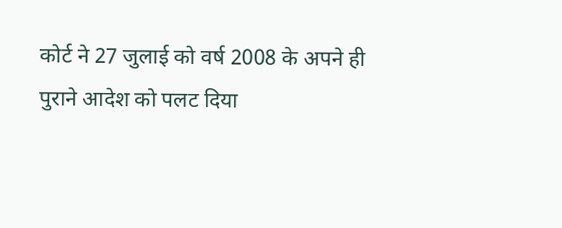कोर्ट ने 27 जुलाई को वर्ष 2008 के अपने ही पुराने आदेश को पलट दिया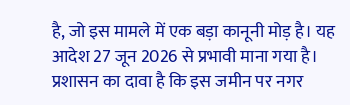है, जो इस मामले में एक बड़ा कानूनी मोड़ है। यह आदेश 27 जून 2026 से प्रभावी माना गया है। प्रशासन का दावा है कि इस जमीन पर नगर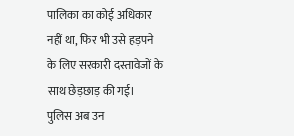पालिका का कोई अधिकार नहीं था, फिर भी उसे हड़पने के लिए सरकारी दस्तावेजों के साथ छेड़छाड़ की गई।
पुलिस अब उन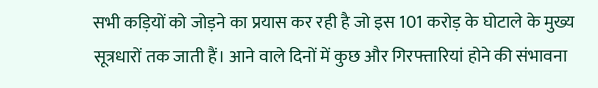सभी कड़ियों को जोड़ने का प्रयास कर रही है जो इस 101 करोड़ के घोटाले के मुख्य सूत्रधारों तक जाती हैं। आने वाले दिनों में कुछ और गिरफ्तारियां होने की संभावना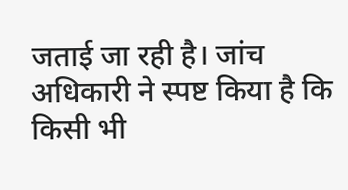जताई जा रही है। जांच अधिकारी ने स्पष्ट किया है कि किसी भी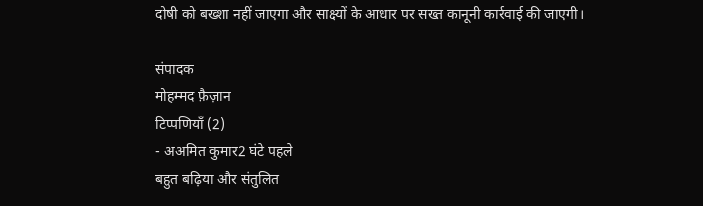दोषी को बख्शा नहीं जाएगा और साक्ष्यों के आधार पर सख्त कानूनी कार्रवाई की जाएगी।

संपादक
मोहम्मद फ़ैज़ान
टिप्पणियाँ (2)
- अअमित कुमार2 घंटे पहले
बहुत बढ़िया और संतुलित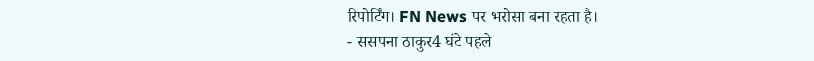रिपोर्टिंग। FN News पर भरोसा बना रहता है।
- ससपना ठाकुर4 घंटे पहले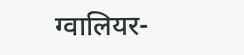ग्वालियर-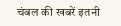चंबल की खबरें इतनी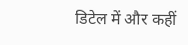डिटेल में और कहीं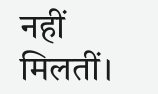नहीं मिलतीं।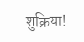शुक्रिया!